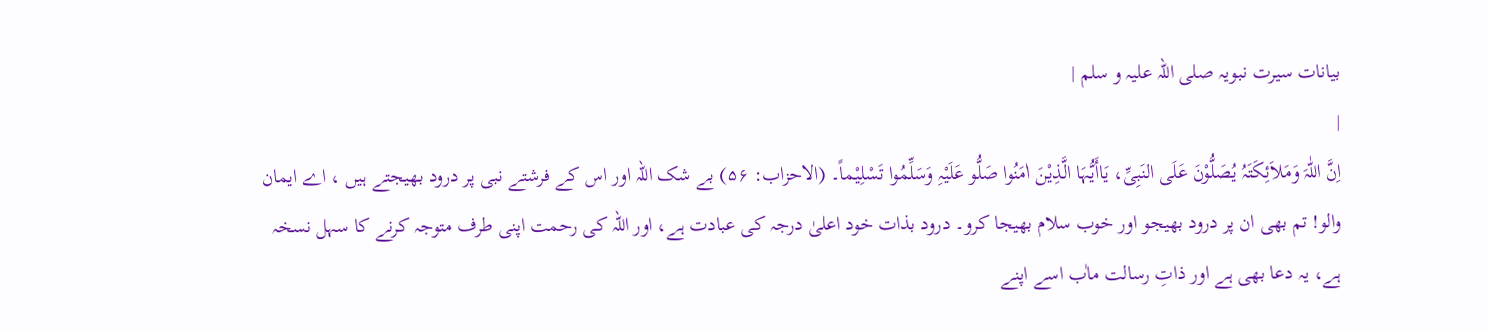بیانات سیرت نبویہ صلی اللہ علیہ و سلم |
|
اِنَّ اللّٰہَ وَمَلاَئِکَتَہُ یُصَلُّوْنَ عَلَی النَبِیِّ، یَاأَیُّہَا الَّذِیْنَ اٰمَنُوا صَلُّو عَلَیْہِ وَسَلِّمُوا تَسْلِیْماً۔ (الاحزاب: ۵۶) بے شک اللہ اور اس کے فرشتے نبی پر درود بھیجتے ہیں ، اے ایمان والو! تم بھی ان پر درود بھیجو اور خوب سلام بھیجا کرو۔ درود بذات خود اعلیٰ درجہ کی عبادت ہے، اور اللہ کی رحمت اپنی طرف متوجہ کرنے کا سہل نسخہ ہے، یہ دعا بھی ہے اور ذاتِ رسالت ماٰب اسے اپنے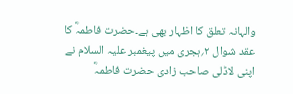والہانہ تعلق کا اظہار بھی ہے۔حضرت فاطمہؓ کا عقد شوال ۲؍ہجری میں پیغمبر علیہ السلام نے اپنی لاڈلی صاحب زادی حضرت فاطمہؓ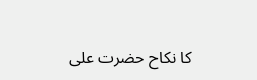کا نکاح حضرت علی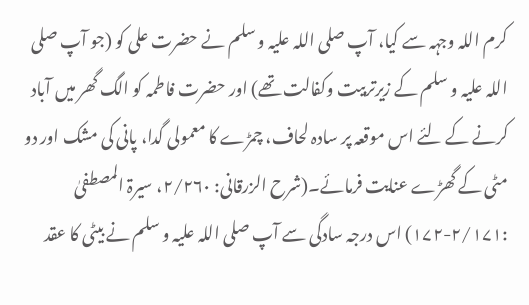کرم اللہ وجہہ سے کیا، آپ صلی اللہ علیہ و سلم نے حضرت علی کو (جو آپ صلی اللہ علیہ و سلم کے زیرتربیت وکفالت تھے) اور حضرت فاطمہ کو الگ گھر میں آباد کرنے کے لئے اس موقعہ پر سادہ لحاف، چمڑے کا معمولی گدا، پانی کی مشک اور دو مٹی کے گھڑے عنایت فرمائے۔(شرح الزرقانی: ۲/۲۶۰، سیرۃ المصطفیٰ :۲/۱۷۱-۱۷۲) اس درجہ سادگی سے آپ صلی اللہ علیہ و سلم نے بیٹی کا عقد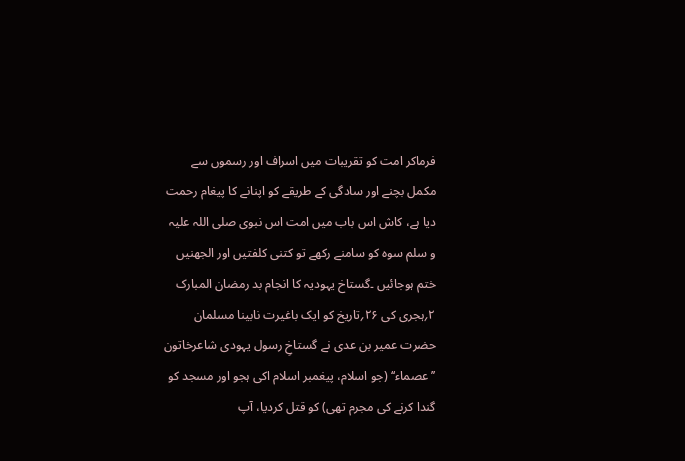فرماکر امت کو تقریبات میں اسراف اور رسموں سے مکمل بچنے اور سادگی کے طریقے کو اپنانے کا پیغام رحمت دیا ہے، کاش اس باب میں امت اس نبوی صلی اللہ علیہ و سلم سوہ کو سامنے رکھے تو کتنی کلفتیں اور الجھنیں ختم ہوجائیں ۔گستاخ یہودیہ کا انجام بد رمضان المبارک ۲؍ہجری کی ۲۶؍تاریخ کو ایک باغیرت نابینا مسلمان حضرت عمیر بن عدی نے گستاخِ رسول یہودی شاعرخاتون ’’عصماء‘‘ (جو اسلام، پیغمبر اسلام اکی ہجو اور مسجد کو گندا کرنے کی مجرم تھی) کو قتل کردیا، آپ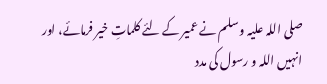صلی اللہ علیہ و سلم نے عمیر کے لئے کلماتِ خیر فرمائے، اور انہیں اللہ و رسول کی مدد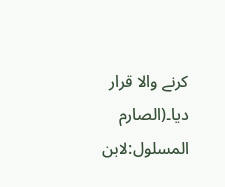کرنے والا قرار دیا۔(الصارم المسلول:لابن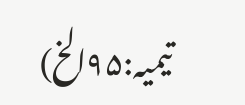تیمیہ:۹۵الخ)